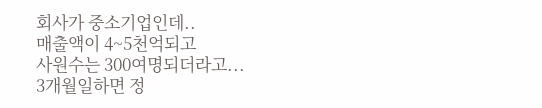회사가 중소기업인데..
매출액이 4~5천억되고
사원수는 300여명되더라고...
3개월일하면 정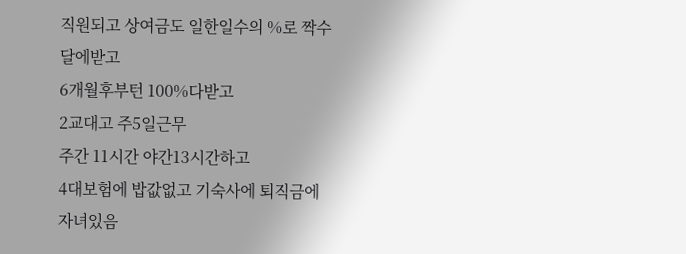직원되고 상여금도 일한일수의 %로 짝수달에받고
6개월후부턴 100%다받고
2교대고 주5일근무
주간 11시간 야간13시간하고
4대보험에 밥값없고 기숙사에 퇴직금에 자녀있음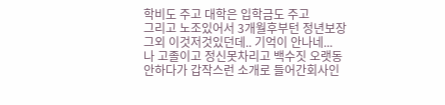학비도 주고 대학은 입학금도 주고
그리고 노조있어서 3개월후부턴 정년보장
그외 이것저것있던데.. 기억이 안나네...
나 고졸이고 정신못차리고 백수짓 오랫동안하다가 갑작스런 소개로 들어간회사인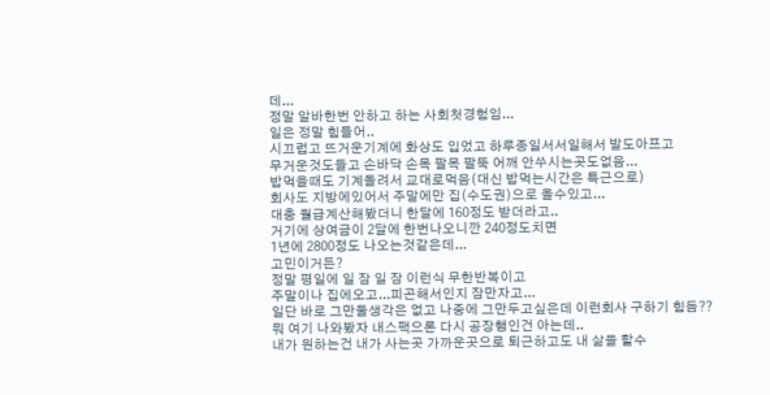데...
정말 알바한번 안하고 하는 사회첫경험임...
일은 정말 힘들어..
시끄럽고 뜨거운기계에 화상도 입었고 하루종일서서일해서 발도아프고
무거운것도들고 손바닥 손목 팔목 팔뚝 어깨 안쑤시는곳도없음...
밥먹을때도 기계돌려서 교대로먹음(대신 밥먹는시간은 특근으로)
회사도 지방에있어서 주말에만 집(수도권)으로 올수있고...
대충 월급계산해봤더니 한달에 160정도 받더라고..
거기에 상여금이 2달에 한번나오니깐 240정도치면
1년에 2800정도 나오는것같은데...
고민이거든?
정말 평일에 일 잠 일 잠 이런식 무한반복이고
주말이나 집에오고...피곤해서인지 잠만자고...
일단 바로 그만둘생각은 없고 나중에 그만두고싶은데 이런회사 구하기 힘듬??
뭐 여기 나와봤자 내스팩으론 다시 공장행인건 아는데..
내가 원하는건 내가 사는곳 가까운곳으로 퇴근하고도 내 삶을 할수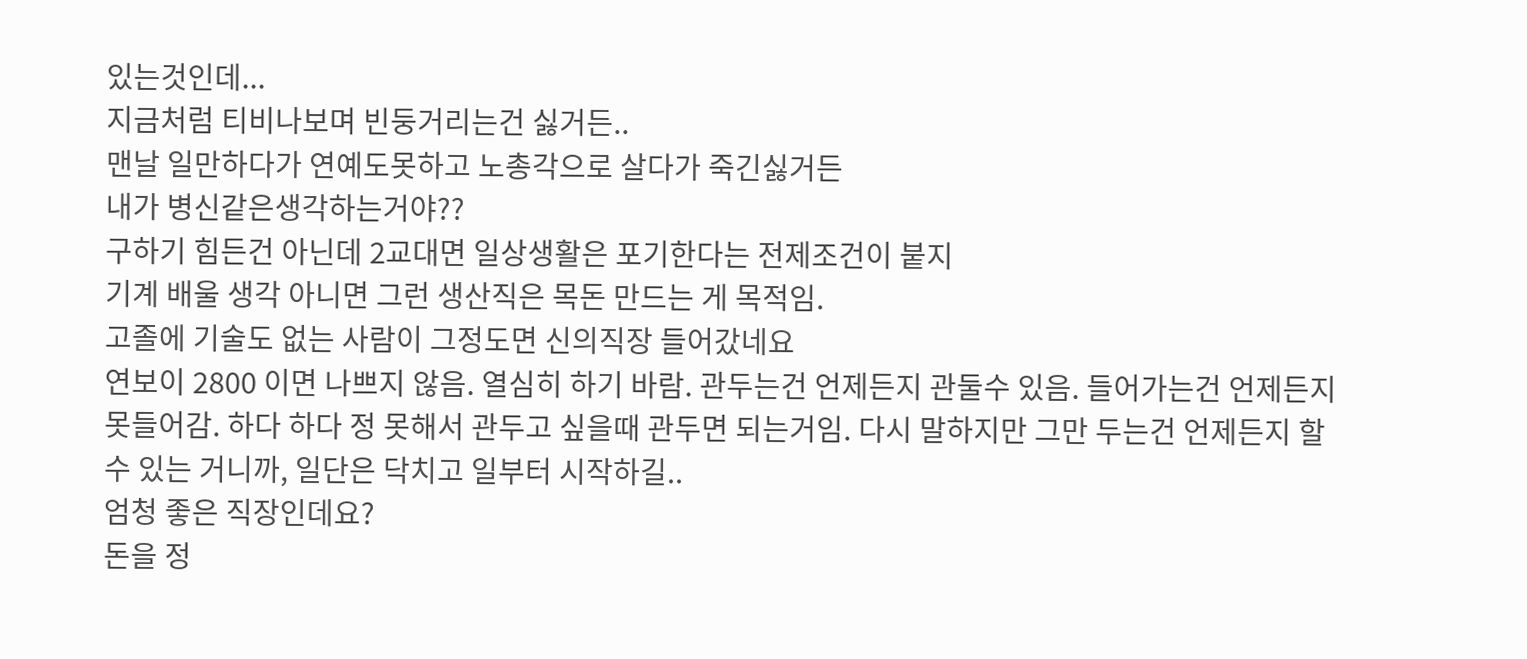있는것인데...
지금처럼 티비나보며 빈둥거리는건 싫거든..
맨날 일만하다가 연예도못하고 노총각으로 살다가 죽긴싫거든
내가 병신같은생각하는거야??
구하기 힘든건 아닌데 2교대면 일상생활은 포기한다는 전제조건이 붙지
기계 배울 생각 아니면 그런 생산직은 목돈 만드는 게 목적임.
고졸에 기술도 없는 사람이 그정도면 신의직장 들어갔네요
연보이 2800 이면 나쁘지 않음. 열심히 하기 바람. 관두는건 언제든지 관둘수 있음. 들어가는건 언제든지 못들어감. 하다 하다 정 못해서 관두고 싶을때 관두면 되는거임. 다시 말하지만 그만 두는건 언제든지 할수 있는 거니까, 일단은 닥치고 일부터 시작하길..
엄청 좋은 직장인데요?
돈을 정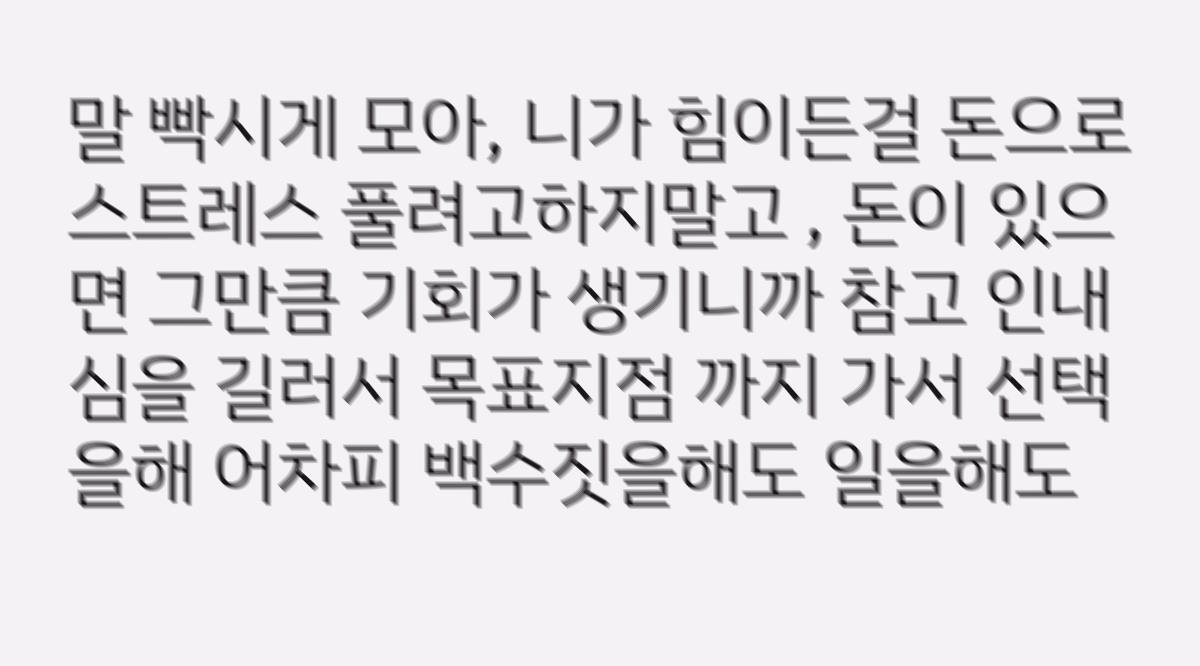말 빡시게 모아, 니가 힘이든걸 돈으로 스트레스 풀려고하지말고 , 돈이 있으면 그만큼 기회가 생기니까 참고 인내심을 길러서 목표지점 까지 가서 선택을해 어차피 백수짓을해도 일을해도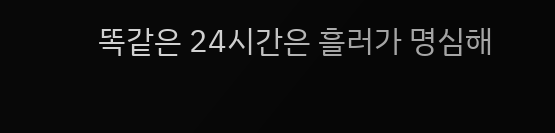똑같은 24시간은 흘러가 명심해